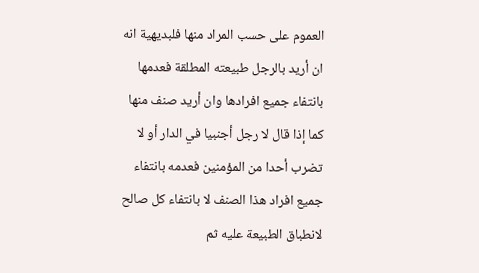العموم على حسب المراد منها فلبديهية انه ان أريد بالرجل طبيعته المطلقة فعدمها بانتفاء جميع افرادها وان أريد صنف منها كما إذا قال لا رجل أجنبيا في الدار أو لا تضرب أحدا من المؤمنين فعدمه بانتفاء جميع افراد هذا الصنف لا بانتفاء كل صالح لانطباق الطبيعة عليه ثم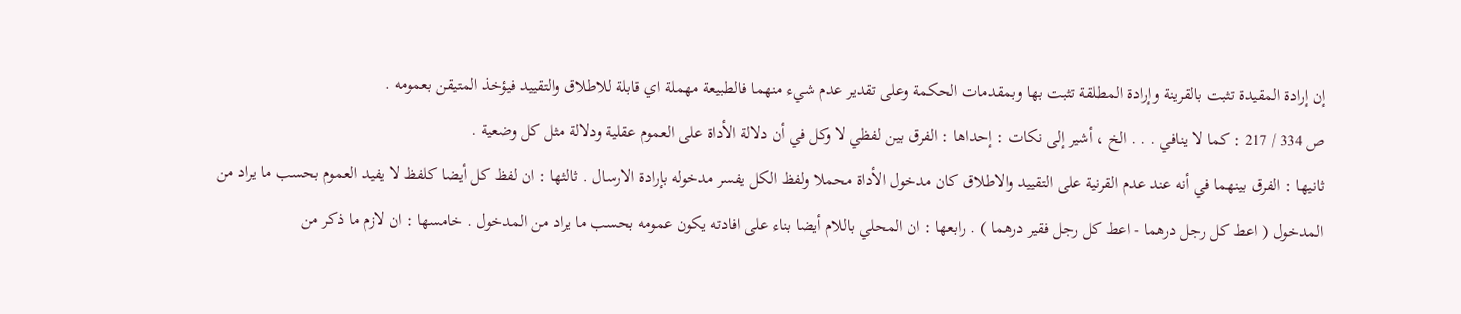إن إرادة المقيدة تثبت بالقرينة وإرادة المطلقة تثبت بها وبمقدمات الحكمة وعلى تقدير عدم شيء منهما فالطبيعة مهملة اي قابلة للاطلاق والتقييد فيؤخذ المتيقن بعمومه .
ص 334 / 217 : كما لا ينافي . . . الخ ، أشير إلى نكات : إحداها : الفرق بين لفظي لا وكل في أن دلالة الأداة على العموم عقلية ودلالة مثل كل وضعية .
ثانيها : الفرق بينهما في أنه عند عدم القرنية على التقييد والاطلاق كان مدخول الأداة محملا ولفظ الكل يفسر مدخوله بإرادة الارسال . ثالثها : ان لفظ كل أيضا كلفظ لا يفيد العموم بحسب ما يراد من المدخول ( اعط كل رجل درهما - اعط كل رجل فقير درهما ) . رابعها : ان المحلي باللام أيضا بناء على افادته يكون عمومه بحسب ما يراد من المدخول . خامسها : ان لازم ما ذكر من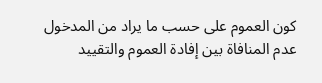كون العموم على حسب ما يراد من المدخول عدم المنافاة بين إفادة العموم والتقييد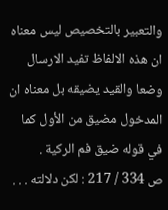والتعبير بالتخصيص ليس معناه ان هذه الالفاظ تفيد الارسال وضعا والقيد يضيقه بل معناه ان المدخول مضيق من الأول كما في قوله ضيق فم الركية .
ص 334 / 217 : لكن دلالته . . .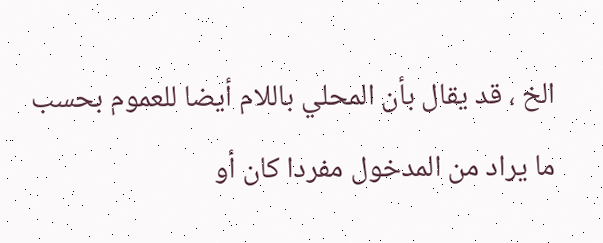الخ ، قد يقال بأن المحلي باللام أيضا للعموم بحسب ما يراد من المدخول مفردا كان أو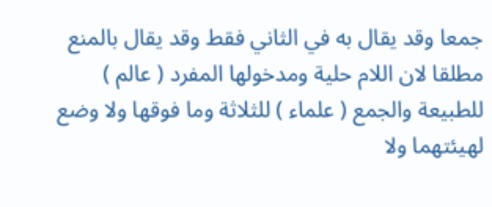جمعا وقد يقال به في الثاني فقط وقد يقال بالمنع مطلقا لان اللام حلية ومدخولها المفرد ( عالم ) للطبيعة والجمع ( علماء ) للثلاثة وما فوقها ولا وضع لهيئتهما ولا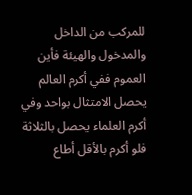للمركب من الداخل والمدخول والهيئة فأين العموم ففي أكرم العالم يحصل الامتثال بواحد وفي أكرم العلماء يحصل بالثلاثة فلو أكرم بالأقل أطاع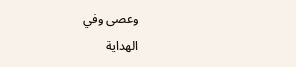وعصى وفي
الهداية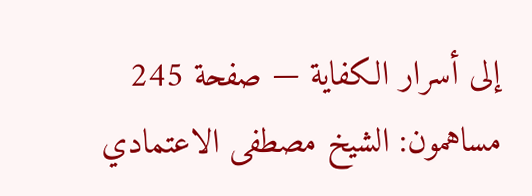إلى أسرار الكفاية — صفحة 245
مساهمون: الشيخ مصطفى الاعتمادي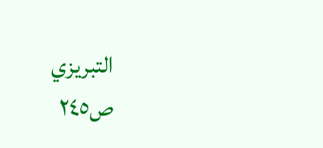التبريزي
ص٢٤٥